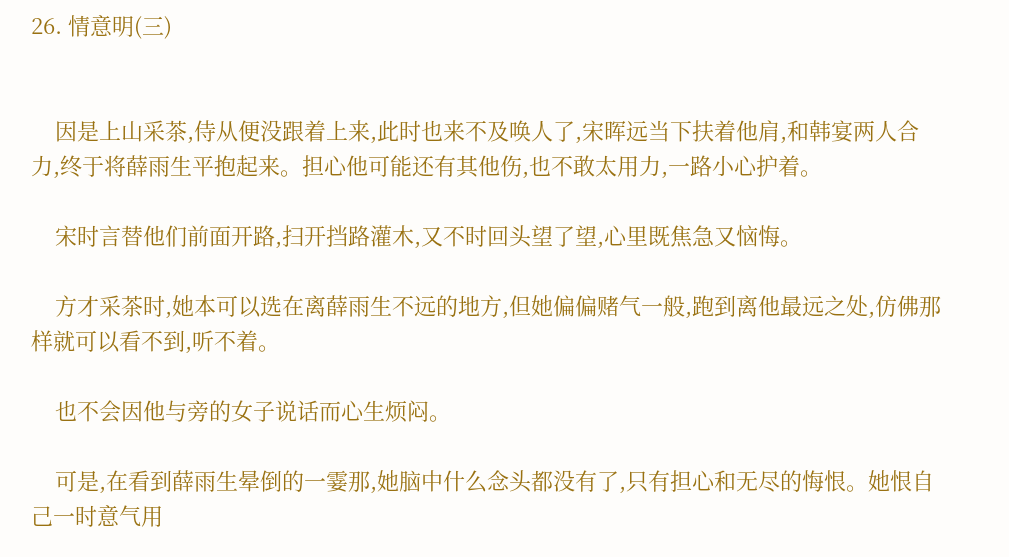26. 情意明(三)


    因是上山采茶,侍从便没跟着上来,此时也来不及唤人了,宋晖远当下扶着他肩,和韩宴两人合力,终于将薛雨生平抱起来。担心他可能还有其他伤,也不敢太用力,一路小心护着。

    宋时言替他们前面开路,扫开挡路灌木,又不时回头望了望,心里既焦急又恼悔。

    方才采茶时,她本可以选在离薛雨生不远的地方,但她偏偏赌气一般,跑到离他最远之处,仿佛那样就可以看不到,听不着。

    也不会因他与旁的女子说话而心生烦闷。

    可是,在看到薛雨生晕倒的一霎那,她脑中什么念头都没有了,只有担心和无尽的悔恨。她恨自己一时意气用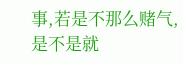事,若是不那么赌气,是不是就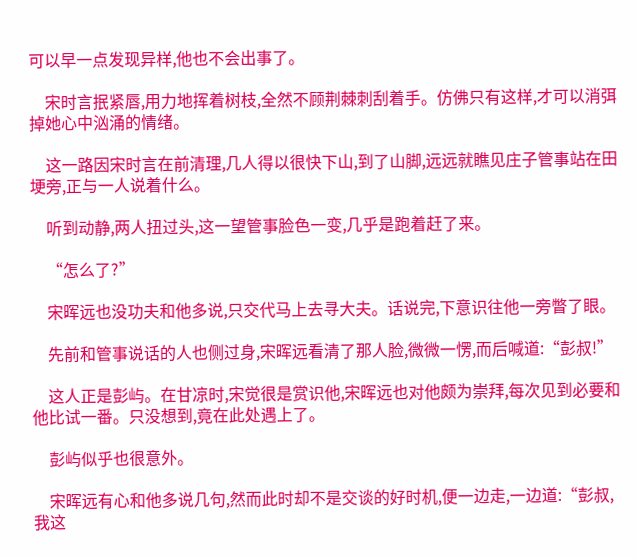可以早一点发现异样,他也不会出事了。

    宋时言抿紧唇,用力地挥着树枝,全然不顾荆棘刺刮着手。仿佛只有这样,才可以消弭掉她心中汹涌的情绪。

    这一路因宋时言在前清理,几人得以很快下山,到了山脚,远远就瞧见庄子管事站在田埂旁,正与一人说着什么。

    听到动静,两人扭过头,这一望管事脸色一变,几乎是跑着赶了来。

    “怎么了?”

    宋晖远也没功夫和他多说,只交代马上去寻大夫。话说完,下意识往他一旁瞥了眼。

    先前和管事说话的人也侧过身,宋晖远看清了那人脸,微微一愣,而后喊道:“彭叔!”

    这人正是彭屿。在甘凉时,宋觉很是赏识他,宋晖远也对他颇为崇拜,每次见到必要和他比试一番。只没想到,竟在此处遇上了。

    彭屿似乎也很意外。

    宋晖远有心和他多说几句,然而此时却不是交谈的好时机,便一边走,一边道:“彭叔,我这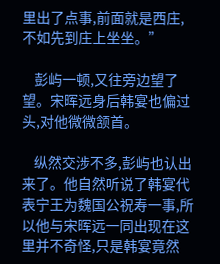里出了点事,前面就是西庄,不如先到庄上坐坐。”

    彭屿一顿,又往旁边望了望。宋晖远身后韩宴也偏过头,对他微微颔首。

    纵然交涉不多,彭屿也认出来了。他自然听说了韩宴代表宁王为魏国公祝寿一事,所以他与宋晖远一同出现在这里并不奇怪,只是韩宴竟然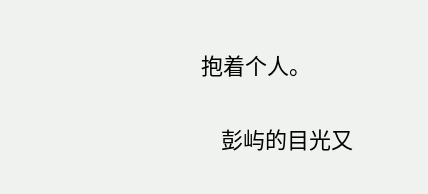抱着个人。

    彭屿的目光又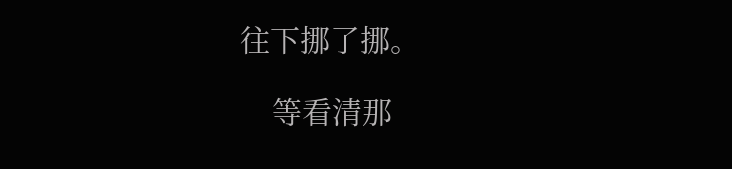往下挪了挪。

    等看清那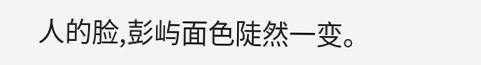人的脸,彭屿面色陡然一变。